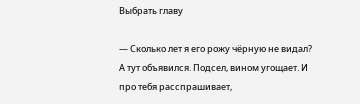Выбрать главу

— Сколько лет я его рожу чёрную не видал? А тут объявился. Подсел, вином угощает. И про тебя расспрашивает,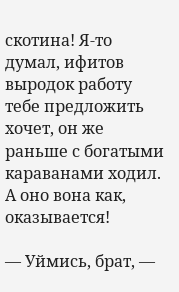скотина! Я-то думал, ифитов выродок работу тебе предложить хочет, он же раньше с богатыми караванами ходил. А оно вона как, оказывается!

— Уймись, брат, —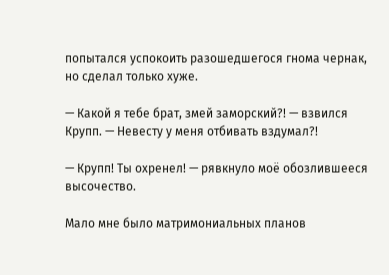попытался успокоить разошедшегося гнома чернак, но сделал только хуже.

— Какой я тебе брат, змей заморский?! — взвился Крупп. — Невесту у меня отбивать вздумал?!

— Крупп! Ты охренел! — рявкнуло моё обозлившееся высочество.

Мало мне было матримониальных планов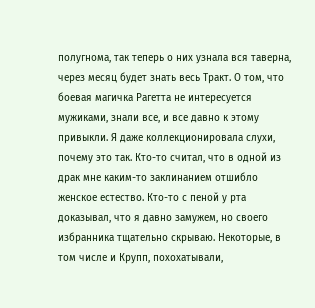полугнома, так теперь о них узнала вся таверна, через месяц будет знать весь Тракт. О том, что боевая магичка Рагетта не интересуется мужиками, знали все, и все давно к этому привыкли. Я даже коллекционировала слухи, почему это так. Кто-то считал, что в одной из драк мне каким-то заклинанием отшибло женское естество. Кто-то с пеной у рта доказывал, что я давно замужем, но своего избранника тщательно скрываю. Некоторые, в том числе и Крупп, похохатывали,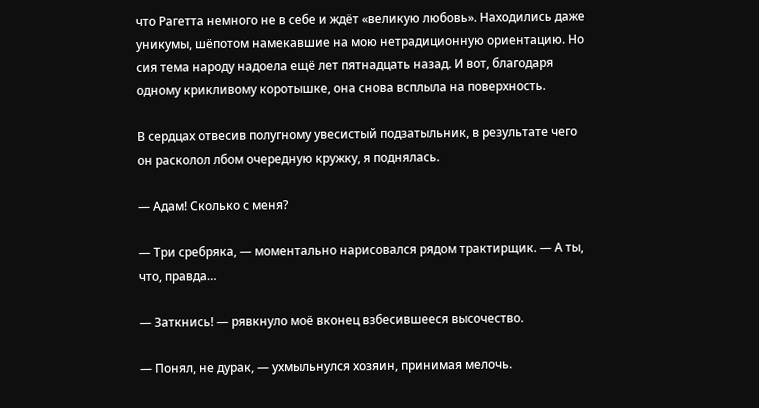что Рагетта немного не в себе и ждёт «великую любовь». Находились даже уникумы, шёпотом намекавшие на мою нетрадиционную ориентацию. Но сия тема народу надоела ещё лет пятнадцать назад. И вот, благодаря одному крикливому коротышке, она снова всплыла на поверхность.

В сердцах отвесив полугному увесистый подзатыльник, в результате чего он расколол лбом очередную кружку, я поднялась.

— Адам! Сколько с меня?

— Три сребряка, — моментально нарисовался рядом трактирщик. — А ты, что, правда…

— Заткнись! — рявкнуло моё вконец взбесившееся высочество.

— Понял, не дурак, — ухмыльнулся хозяин, принимая мелочь.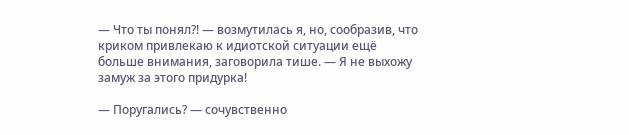— Что ты понял?! — возмутилась я, но, сообразив, что криком привлекаю к идиотской ситуации ещё больше внимания, заговорила тише. — Я не выхожу замуж за этого придурка!

— Поругались? — сочувственно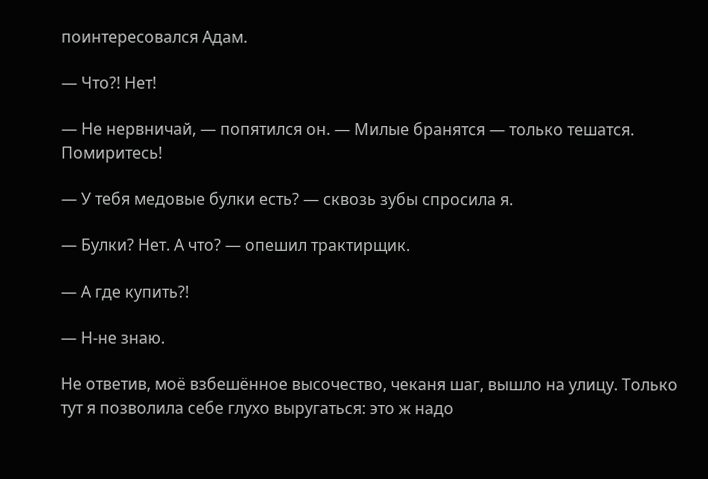поинтересовался Адам.

— Что?! Нет!

— Не нервничай, — попятился он. — Милые бранятся — только тешатся. Помиритесь!

— У тебя медовые булки есть? — сквозь зубы спросила я.

— Булки? Нет. А что? — опешил трактирщик.

— А где купить?!

— Н-не знаю.

Не ответив, моё взбешённое высочество, чеканя шаг, вышло на улицу. Только тут я позволила себе глухо выругаться: это ж надо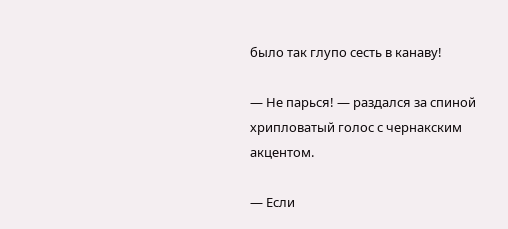было так глупо сесть в канаву!

— Не парься! — раздался за спиной хрипловатый голос с чернакским акцентом.

— Если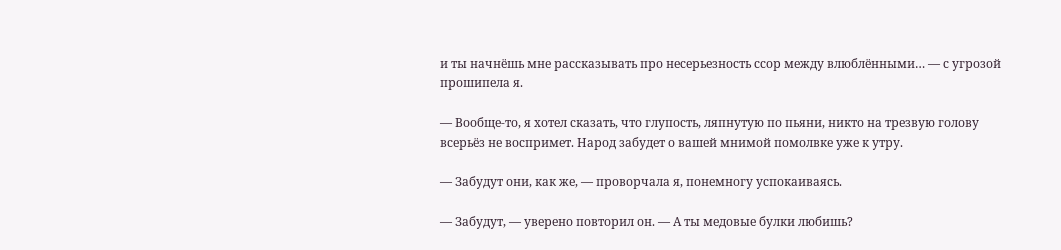и ты начнёшь мне рассказывать про несерьезность ссор между влюблёнными… — с угрозой прошипела я.

— Вообще-то, я хотел сказать, что глупость, ляпнутую по пьяни, никто на трезвую голову всерьёз не воспримет. Народ забудет о вашей мнимой помолвке уже к утру.

— Забудут они, как же, — проворчала я, понемногу успокаиваясь.

— Забудут, — уверено повторил он. — А ты медовые булки любишь?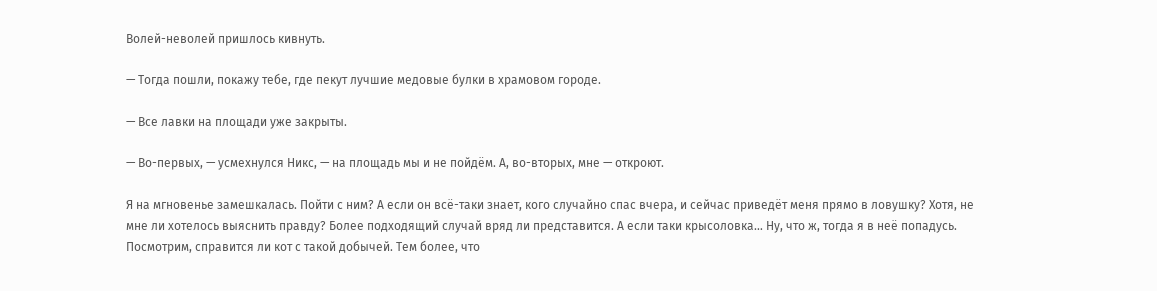Волей-неволей пришлось кивнуть.

— Тогда пошли, покажу тебе, где пекут лучшие медовые булки в храмовом городе.

— Все лавки на площади уже закрыты.

— Во-первых, — усмехнулся Никс, — на площадь мы и не пойдём. А, во-вторых, мне — откроют.

Я на мгновенье замешкалась. Пойти с ним? А если он всё-таки знает, кого случайно спас вчера, и сейчас приведёт меня прямо в ловушку? Хотя, не мне ли хотелось выяснить правду? Более подходящий случай вряд ли представится. А если таки крысоловка… Ну, что ж, тогда я в неё попадусь. Посмотрим, справится ли кот с такой добычей. Тем более, что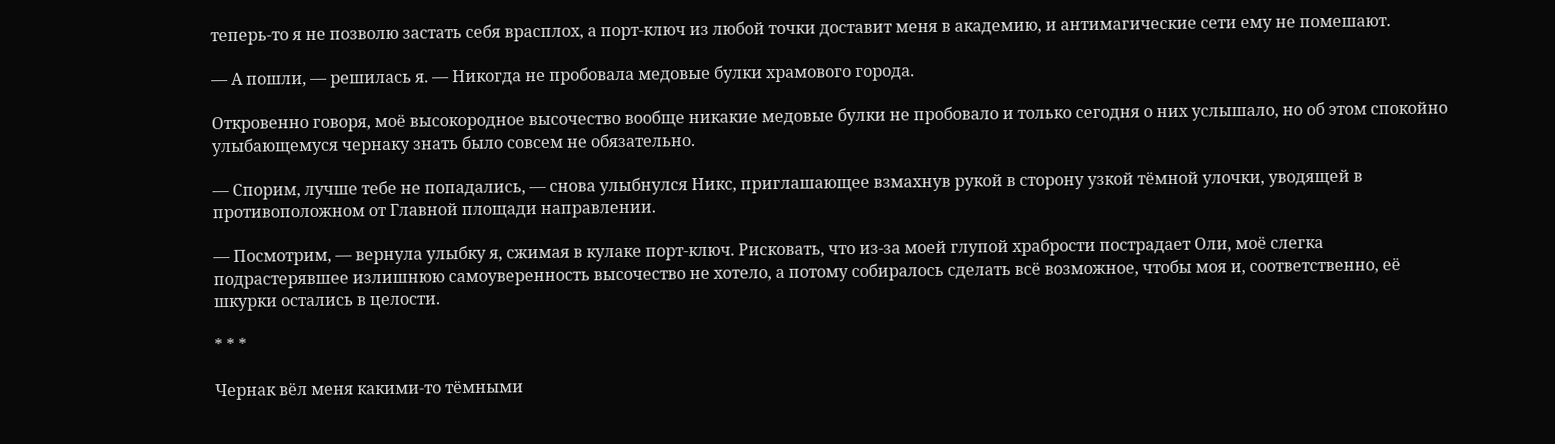теперь-то я не позволю застать себя врасплох, а порт-ключ из любой точки доставит меня в академию, и антимагические сети ему не помешают.

— А пошли, — решилась я. — Никогда не пробовала медовые булки храмового города.

Откровенно говоря, моё высокородное высочество вообще никакие медовые булки не пробовало и только сегодня о них услышало, но об этом спокойно улыбающемуся чернаку знать было совсем не обязательно.

— Спорим, лучше тебе не попадались, — снова улыбнулся Никс, приглашающее взмахнув рукой в сторону узкой тёмной улочки, уводящей в противоположном от Главной площади направлении.

— Посмотрим, — вернула улыбку я, сжимая в кулаке порт-ключ. Рисковать, что из-за моей глупой храбрости пострадает Оли, моё слегка подрастерявшее излишнюю самоуверенность высочество не хотело, а потому собиралось сделать всё возможное, чтобы моя и, соответственно, её шкурки остались в целости.

* * *

Чернак вёл меня какими-то тёмными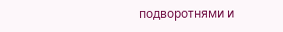подворотнями и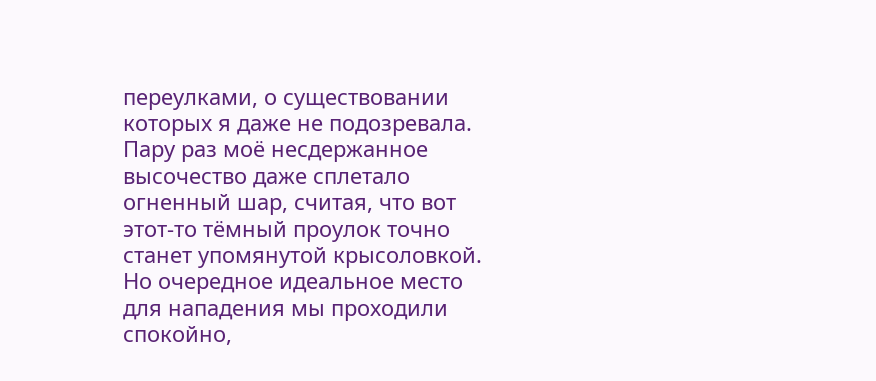переулками, о существовании которых я даже не подозревала. Пару раз моё несдержанное высочество даже сплетало огненный шар, считая, что вот этот-то тёмный проулок точно станет упомянутой крысоловкой. Но очередное идеальное место для нападения мы проходили спокойно,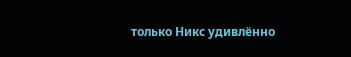только Никс удивлённо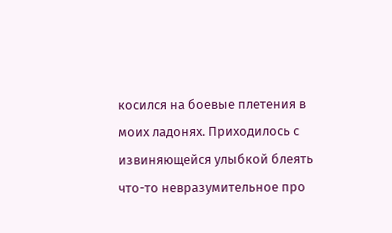косился на боевые плетения в моих ладонях. Приходилось с извиняющейся улыбкой блеять что-то невразумительное про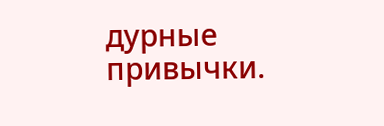дурные привычки.